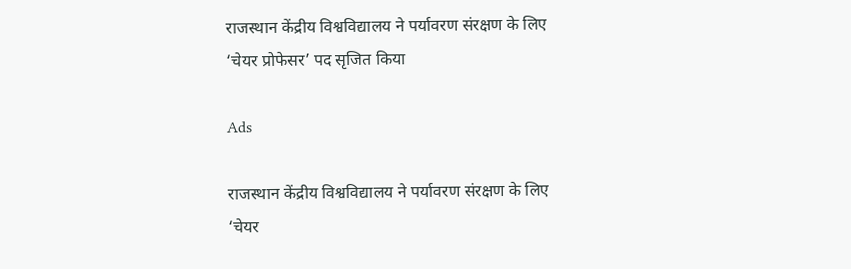राजस्थान केंद्रीय विश्वविद्यालय ने पर्यावरण संरक्षण के लिए ‘चेयर प्रोफेसर’ पद सृजित किया

Ads

राजस्थान केंद्रीय विश्वविद्यालय ने पर्यावरण संरक्षण के लिए ‘चेयर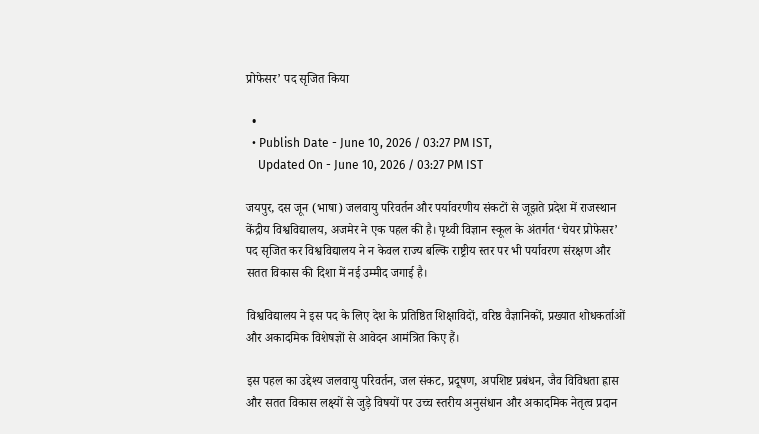प्रोफेसर’ पद सृजित किया

  •
  • Publish Date - June 10, 2026 / 03:27 PM IST,
    Updated On - June 10, 2026 / 03:27 PM IST

जयपुर, दस जून (भाषा) जलवायु परिवर्तन और पर्यावरणीय संकटों से जूझते प्रदेश में राजस्थान केंद्रीय विश्वविद्यालय, अजमेर ने एक पहल की है। पृथ्वी विज्ञान स्कूल के अंतर्गत ‘चेयर प्रोफेसर’ पद सृजित कर विश्वविद्यालय ने न केवल राज्य बल्कि राष्ट्रीय स्तर पर भी पर्यावरण संरक्षण और सतत विकास की दिशा में नई उम्मीद जगाई है।

विश्वविद्यालय ने इस पद के लिए देश के प्रतिष्ठित शिक्षाविदों, वरिष्ठ वैज्ञानिकों, प्रख्यात शोधकर्ताओं और अकादमिक विशेषज्ञों से आवेदन आमंत्रित किए हैं।

इस पहल का उद्देश्य जलवायु परिवर्तन, जल संकट, प्रदूषण, अपशिष्ट प्रबंधन, जैव विविधता ह्रास और सतत विकास लक्ष्यों से जुड़े विषयों पर उच्च स्तरीय अनुसंधान और अकादमिक नेतृत्व प्रदान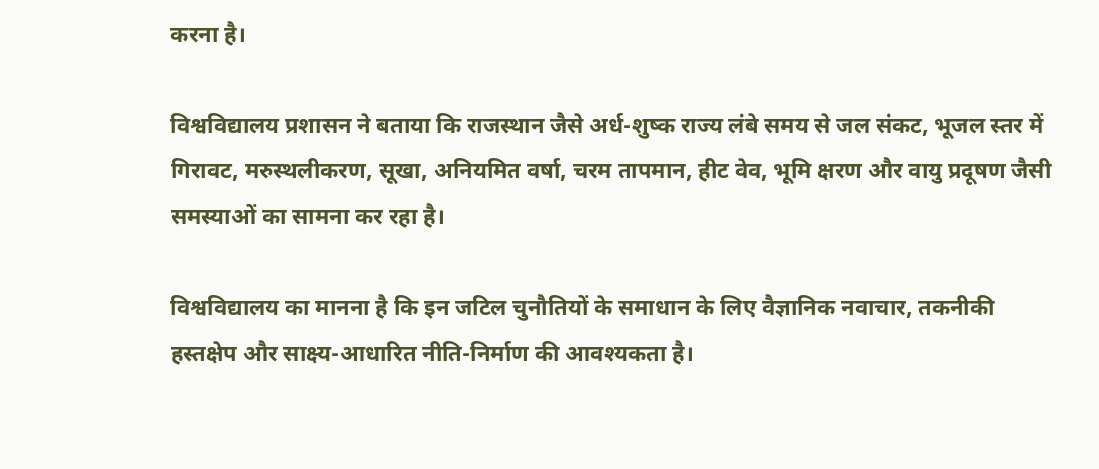करना है।

विश्वविद्यालय प्रशासन ने बताया कि राजस्थान जैसे अर्ध-शुष्क राज्य लंबे समय से जल संकट, भूजल स्तर में गिरावट, मरुस्थलीकरण, सूखा, अनियमित वर्षा, चरम तापमान, हीट वेव, भूमि क्षरण और वायु प्रदूषण जैसी समस्याओं का सामना कर रहा है।

विश्वविद्यालय का मानना है कि इन जटिल चुनौतियों के समाधान के लिए वैज्ञानिक नवाचार, तकनीकी हस्तक्षेप और साक्ष्य-आधारित नीति-निर्माण की आवश्यकता है।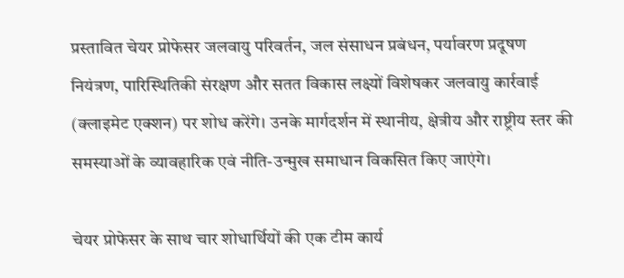प्रस्तावित चेयर प्रोफेसर जलवायु परिवर्तन, जल संसाधन प्रबंधन, पर्यावरण प्रदूषण नियंत्रण, पारिस्थितिकी संरक्षण और सतत विकास लक्ष्यों विशेषकर जलवायु कार्रवाई (क्लाइमेट एक्शन) पर शोध करेंगे। उनके मार्गदर्शन में स्थानीय, क्षेत्रीय और राष्ट्रीय स्तर की समस्याओं के व्यावहारिक एवं नीति-उन्मुख समाधान विकसित किए जाएंगे।

चेयर प्रोफेसर के साथ चार शोधार्थियों की एक टीम कार्य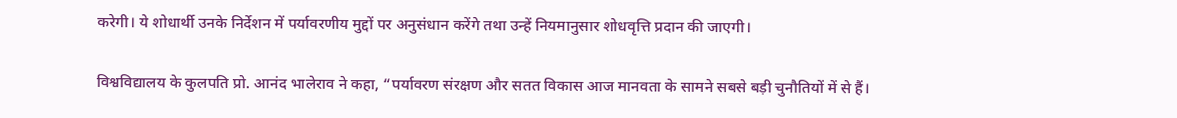करेगी। ये शोधार्थी उनके निर्देशन में पर्यावरणीय मुद्दों पर अनुसंधान करेंगे तथा उन्हें नियमानुसार शोधवृत्ति प्रदान की जाएगी।

विश्वविद्यालय के कुलपति प्रो. आनंद भालेराव ने कहा, “पर्यावरण संरक्षण और सतत विकास आज मानवता के सामने सबसे बड़ी चुनौतियों में से हैं।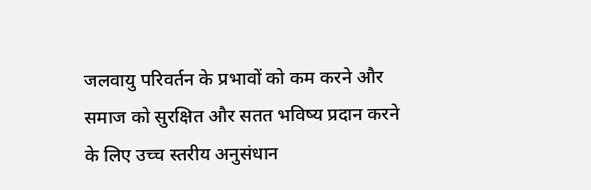जलवायु परिवर्तन के प्रभावों को कम करने और समाज को सुरक्षित और सतत भविष्य प्रदान करने के लिए उच्च स्तरीय अनुसंधान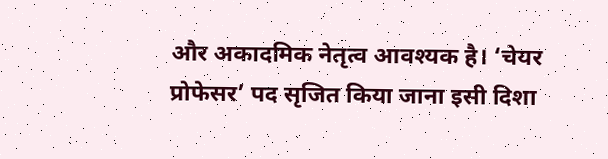और अकादमिक नेतृत्व आवश्यक है। ‘चेयर प्रोफेसर’ पद सृजित किया जाना इसी दिशा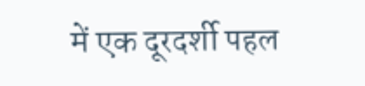में एक दूरदर्शी पहल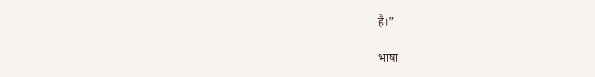है।”

भाषा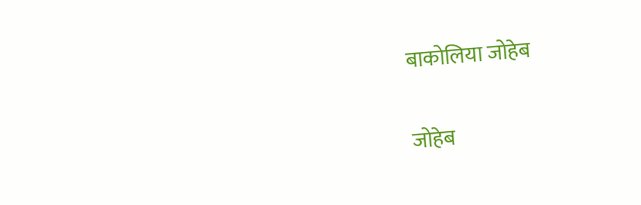बाकोलिया जोहेब

जोहेब